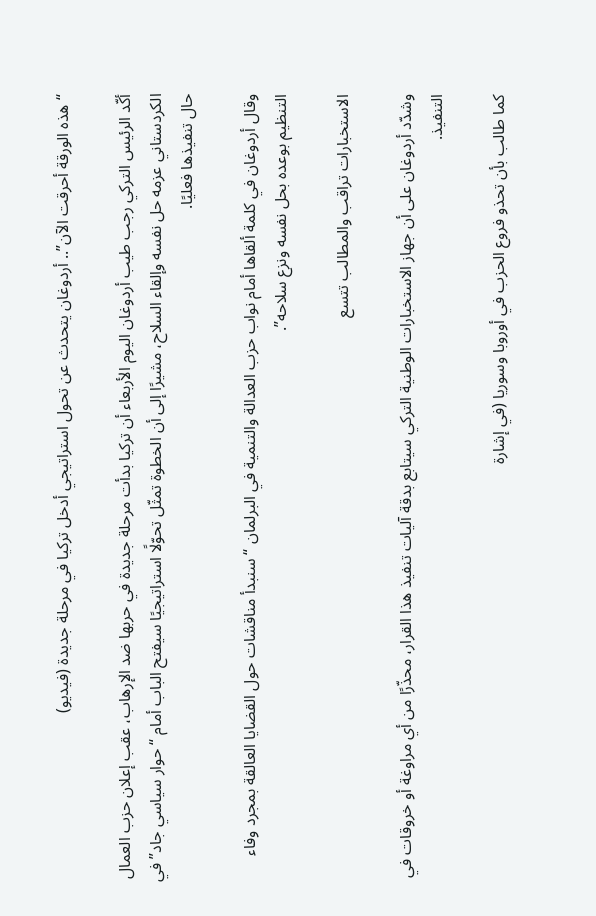“هذه الورقة أحرقت الآن”.. أردوغان يتحدث عن تحول استراتيجي أدخل تركيا في مرحلة جديدة (فيديو)

أكّد الرئيس التركي رجب طيب أردوغان اليوم الأربعاء أن تركيا بدأت مرحلة جديدة في حربها ضد الإرهاب، عقب إعلان حزب العمال الكردستاني عزمه حل نفسه وإلقاء السلاح، مشيرًا إلى أن الخطوة تمثّل تحوّلًا استراتيجيًا سيفتح الباب أمام “حوار سياسي جاد” في حال تنفيذها فعليًا.

وقال أردوغان في كلمة ألقاها أمام نواب حزب العدالة والتنمية في البرلمان “سنبدأ مناقشات حول القضايا العالقة بمجرد وفاء التنظيم بوعده بحل نفسه ونزع سلاحه”.

الاستخبارات تراقب والمطالب تتسع

وشدّد أردوغان على أن جهاز الاستخبارات الوطنية التركي سيتابع بدقة آليات تنفيذ هذا القرار، محذّرًا من أي مراوغة أو خروقات في التنفيذ.

كما طالب بأن تحذو فروع الحزب في أوروبا وسوريا (في إشارة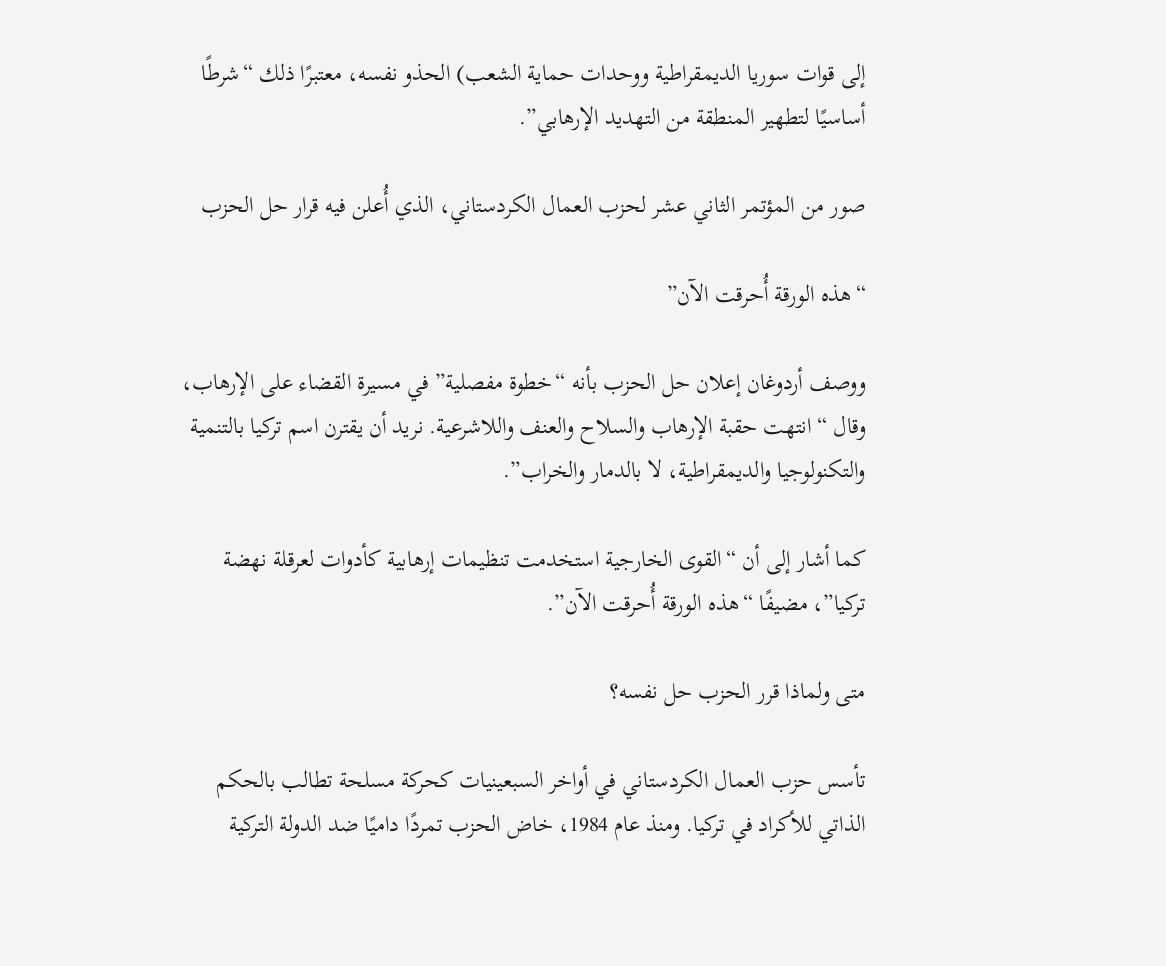إلى قوات سوريا الديمقراطية ووحدات حماية الشعب) الحذو نفسه، معتبرًا ذلك “شرطًا أساسيًا لتطهير المنطقة من التهديد الإرهابي”.

صور من المؤتمر الثاني عشر لحزب العمال الكردستاني، الذي أُعلن فيه قرار حل الحزب

“هذه الورقة أُحرقت الآن”

ووصف أردوغان إعلان حل الحزب بأنه “خطوة مفصلية” في مسيرة القضاء على الإرهاب، وقال “انتهت حقبة الإرهاب والسلاح والعنف واللاشرعية. نريد أن يقترن اسم تركيا بالتنمية والتكنولوجيا والديمقراطية، لا بالدمار والخراب”.

كما أشار إلى أن “القوى الخارجية استخدمت تنظيمات إرهابية كأدوات لعرقلة نهضة تركيا”، مضيفًا “هذه الورقة أُحرقت الآن”.

متى ولماذا قرر الحزب حل نفسه؟

تأسس حزب العمال الكردستاني في أواخر السبعينيات كحركة مسلحة تطالب بالحكم الذاتي للأكراد في تركيا. ومنذ عام 1984، خاض الحزب تمردًا داميًا ضد الدولة التركية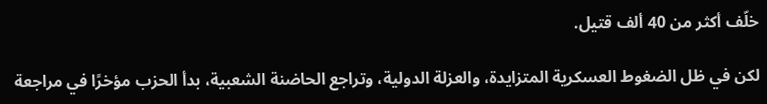خلّف أكثر من 40 ألف قتيل.

لكن في ظل الضغوط العسكرية المتزايدة، والعزلة الدولية، وتراجع الحاضنة الشعبية، بدأ الحزب مؤخرًا في مراجعة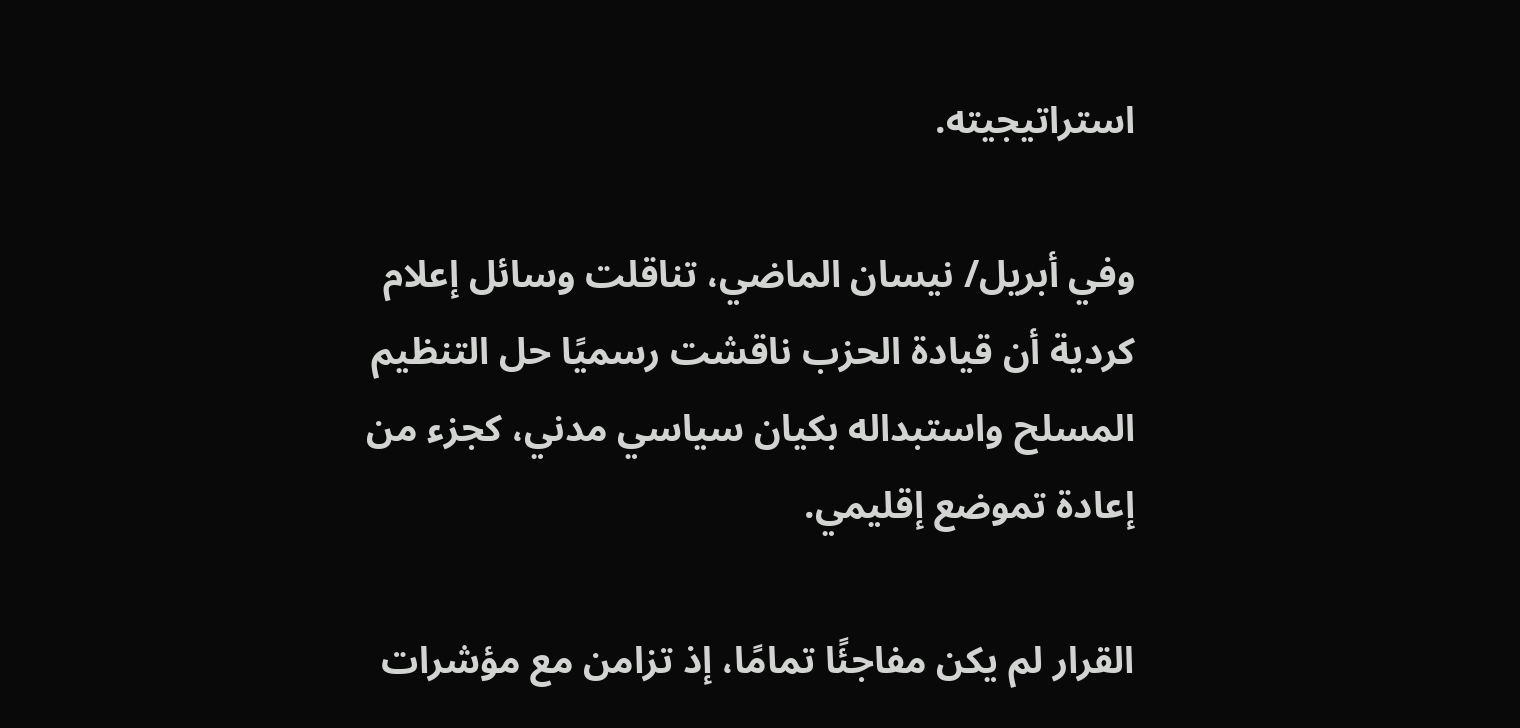استراتيجيته.

وفي أبريل/ نيسان الماضي، تناقلت وسائل إعلام كردية أن قيادة الحزب ناقشت رسميًا حل التنظيم المسلح واستبداله بكيان سياسي مدني، كجزء من إعادة تموضع إقليمي.

القرار لم يكن مفاجئًا تمامًا، إذ تزامن مع مؤشرات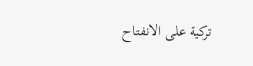تركية على الانفتاح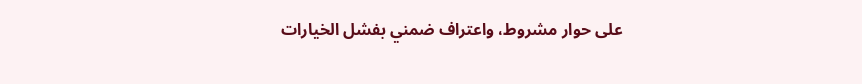على حوار مشروط، واعتراف ضمني بفشل الخيارات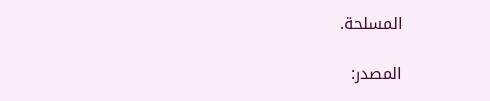المسلحة.

المصدر: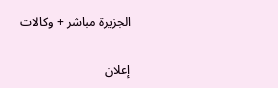الجزيرة مباشر + وكالات

إعلان